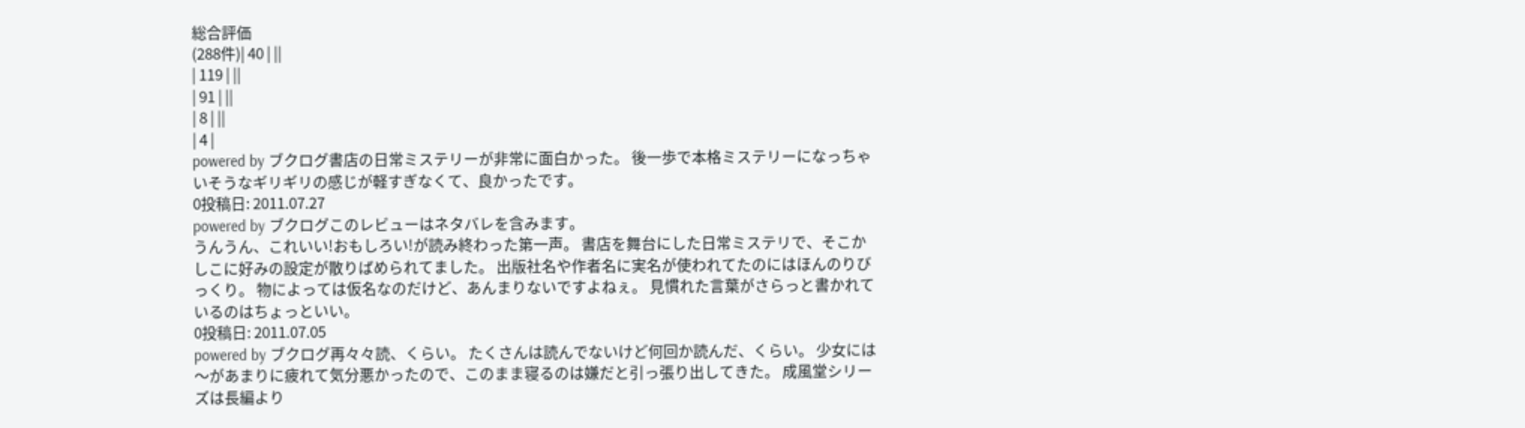総合評価
(288件)| 40 | ||
| 119 | ||
| 91 | ||
| 8 | ||
| 4 |
powered by ブクログ書店の日常ミステリーが非常に面白かった。 後一歩で本格ミステリーになっちゃいそうなギリギリの感じが軽すぎなくて、良かったです。
0投稿日: 2011.07.27
powered by ブクログこのレビューはネタバレを含みます。
うんうん、これいい!おもしろい!が読み終わった第一声。 書店を舞台にした日常ミステリで、そこかしこに好みの設定が散りばめられてました。 出版社名や作者名に実名が使われてたのにはほんのりびっくり。 物によっては仮名なのだけど、あんまりないですよねぇ。 見慣れた言葉がさらっと書かれているのはちょっといい。
0投稿日: 2011.07.05
powered by ブクログ再々々読、くらい。 たくさんは読んでないけど何回か読んだ、くらい。 少女には〜があまりに疲れて気分悪かったので、このまま寝るのは嫌だと引っ張り出してきた。 成風堂シリーズは長編より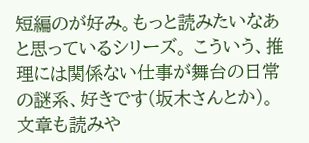短編のが好み。もっと読みたいなあと思っているシリーズ。 こういう、推理には関係ない仕事が舞台の日常の謎系、好きです(坂木さんとか)。 文章も読みや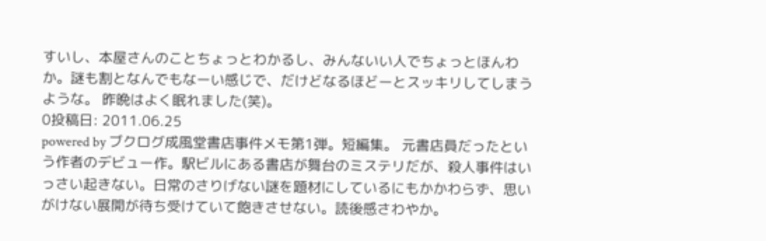すいし、本屋さんのことちょっとわかるし、みんないい人でちょっとほんわか。謎も割となんでもなーい感じで、だけどなるほどーとスッキリしてしまうような。 昨晩はよく眠れました(笑)。
0投稿日: 2011.06.25
powered by ブクログ成風堂書店事件メモ第1弾。短編集。 元書店員だったという作者のデビュー作。駅ビルにある書店が舞台のミステリだが、殺人事件はいっさい起きない。日常のさりげない謎を題材にしているにもかかわらず、思いがけない展開が待ち受けていて飽きさせない。読後感さわやか。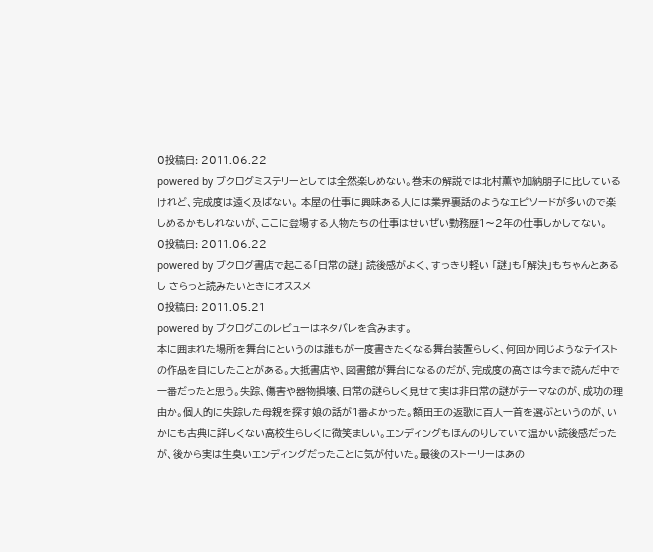0投稿日: 2011.06.22
powered by ブクログミステリーとしては全然楽しめない。巻末の解説では北村薫や加納朋子に比しているけれど、完成度は遠く及ばない。 本屋の仕事に興味ある人には業界裏話のようなエピソードが多いので楽しめるかもしれないが、ここに登場する人物たちの仕事はせいぜい勤務歴1〜2年の仕事しかしてない。
0投稿日: 2011.06.22
powered by ブクログ書店で起こる「日常の謎」 読後感がよく、すっきり軽い 「謎」も「解決」もちゃんとあるし さらっと読みたいときにオススメ
0投稿日: 2011.05.21
powered by ブクログこのレビューはネタバレを含みます。
本に囲まれた場所を舞台にというのは誰もが一度書きたくなる舞台装置らしく、何回か同じようなテイストの作品を目にしたことがある。大抵書店や、図書館が舞台になるのだが、完成度の高さは今まで読んだ中で一番だったと思う。失踪、傷害や器物損壊、日常の謎らしく見せて実は非日常の謎がテーマなのが、成功の理由か。個人的に失踪した母親を探す娘の話が1番よかった。額田王の返歌に百人一首を選ぶというのが、いかにも古典に詳しくない高校生らしくに微笑ましい。エンディングもほんのりしていて温かい読後感だったが、後から実は生臭いエンディングだったことに気が付いた。最後のストーリーはあの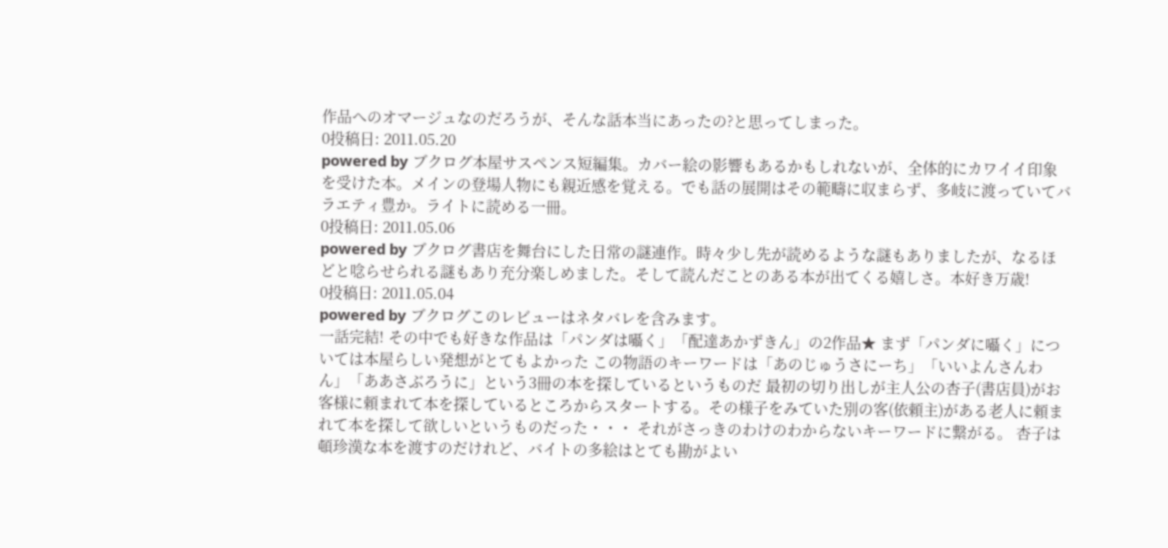作品へのオマージュなのだろうが、そんな話本当にあったの?と思ってしまった。
0投稿日: 2011.05.20
powered by ブクログ本屋サスペンス短編集。カバー絵の影響もあるかもしれないが、全体的にカワイイ印象を受けた本。メインの登場人物にも親近感を覚える。でも話の展開はその範疇に収まらず、多岐に渡っていてバラエティ豊か。ライトに読める一冊。
0投稿日: 2011.05.06
powered by ブクログ書店を舞台にした日常の謎連作。時々少し先が読めるような謎もありましたが、なるほどと唸らせられる謎もあり充分楽しめました。そして読んだことのある本が出てくる嬉しさ。本好き万歳!
0投稿日: 2011.05.04
powered by ブクログこのレビューはネタバレを含みます。
一話完結! その中でも好きな作品は「パンダは囁く」「配達あかずきん」の2作品★ まず「パンダに囁く」については本屋らしい発想がとてもよかった この物語のキーワードは「あのじゅうさにーち」「いいよんさんわん」「ああさぶろうに」という3冊の本を探しているというものだ 最初の切り出しが主人公の杏子(書店員)がお客様に頼まれて本を探しているところからスタートする。その様子をみていた別の客(依頼主)がある老人に頼まれて本を探して欲しいというものだった・・・ それがさっきのわけのわからないキーワードに繋がる。 杏子は頓珍漢な本を渡すのだけれど、バイトの多絵はとても勘がよい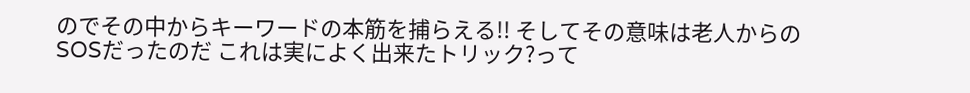のでその中からキーワードの本筋を捕らえる!! そしてその意味は老人からのSOSだったのだ これは実によく出来たトリック?って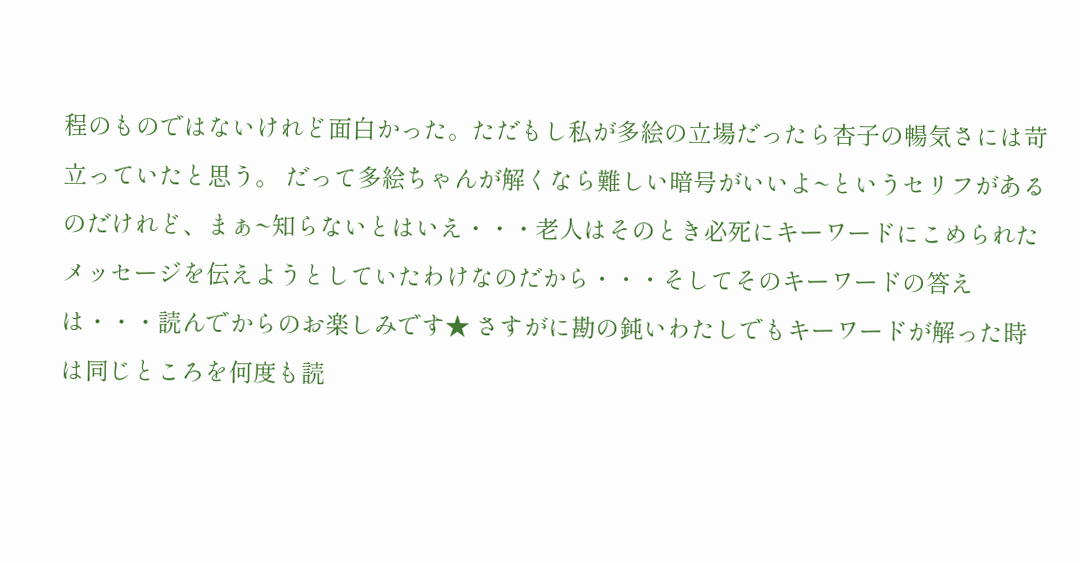程のものではないけれど面白かった。ただもし私が多絵の立場だったら杏子の暢気さには苛立っていたと思う。 だって多絵ちゃんが解くなら難しい暗号がいいよ~というセリフがあるのだけれど、まぁ~知らないとはいえ・・・老人はそのとき必死にキーワードにこめられたメッセージを伝えようとしていたわけなのだから・・・そしてそのキーワードの答えは・・・読んでからのお楽しみです★ さすがに勘の鈍いわたしでもキーワードが解った時は同じところを何度も読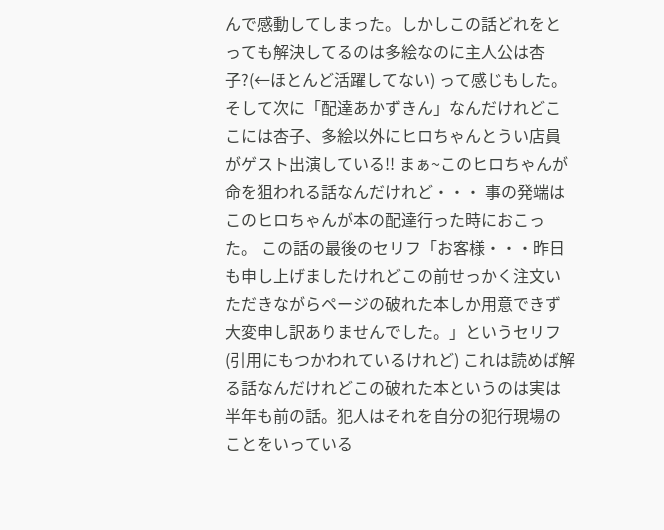んで感動してしまった。しかしこの話どれをとっても解決してるのは多絵なのに主人公は杏子?(←ほとんど活躍してない) って感じもした。 そして次に「配達あかずきん」なんだけれどここには杏子、多絵以外にヒロちゃんとうい店員がゲスト出演している!! まぁ~このヒロちゃんが命を狙われる話なんだけれど・・・ 事の発端はこのヒロちゃんが本の配達行った時におこった。 この話の最後のセリフ「お客様・・・昨日も申し上げましたけれどこの前せっかく注文いただきながらページの破れた本しか用意できず大変申し訳ありませんでした。」というセリフ(引用にもつかわれているけれど) これは読めば解る話なんだけれどこの破れた本というのは実は半年も前の話。犯人はそれを自分の犯行現場のことをいっている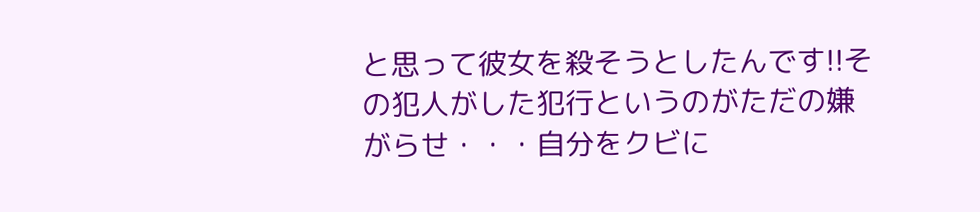と思って彼女を殺そうとしたんです!!その犯人がした犯行というのがただの嫌がらせ・・・自分をクビに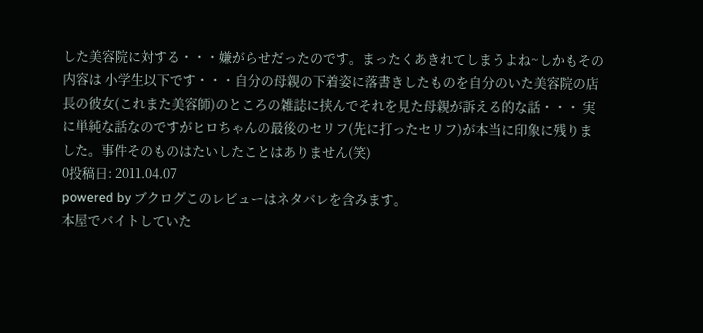した美容院に対する・・・嫌がらせだったのです。まったくあきれてしまうよね~しかもその内容は 小学生以下です・・・自分の母親の下着姿に落書きしたものを自分のいた美容院の店長の彼女(これまた美容師)のところの雑誌に挟んでそれを見た母親が訴える的な話・・・ 実に単純な話なのですがヒロちゃんの最後のセリフ(先に打ったセリフ)が本当に印象に残りました。事件そのものはたいしたことはありません(笑)
0投稿日: 2011.04.07
powered by ブクログこのレビューはネタバレを含みます。
本屋でバイトしていた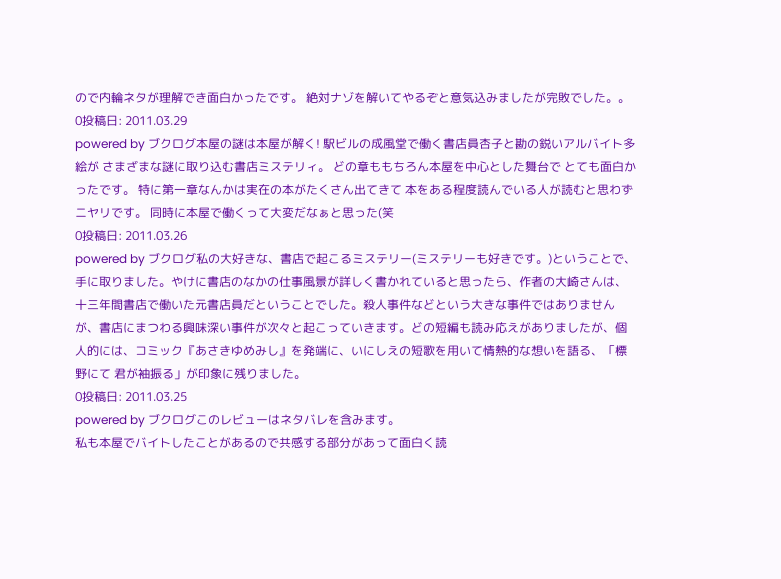ので内輪ネタが理解でき面白かったです。 絶対ナゾを解いてやるぞと意気込みましたが完敗でした。。
0投稿日: 2011.03.29
powered by ブクログ本屋の謎は本屋が解く! 駅ビルの成風堂で働く書店員杏子と勘の鋭いアルバイト多絵が さまざまな謎に取り込む書店ミステリィ。 どの章ももちろん本屋を中心とした舞台で とても面白かったです。 特に第一章なんかは実在の本がたくさん出てきて 本をある程度読んでいる人が読むと思わずニヤリです。 同時に本屋で働くって大変だなぁと思った(笑
0投稿日: 2011.03.26
powered by ブクログ私の大好きな、書店で起こるミステリー(ミステリーも好きです。)ということで、手に取りました。やけに書店のなかの仕事風景が詳しく書かれていると思ったら、作者の大崎さんは、十三年間書店で働いた元書店員だということでした。殺人事件などという大きな事件ではありませんが、書店にまつわる興味深い事件が次々と起こっていきます。どの短編も読み応えがありましたが、個人的には、コミック『あさきゆめみし』を発端に、いにしえの短歌を用いて情熱的な想いを語る、「標野にて 君が袖振る」が印象に残りました。
0投稿日: 2011.03.25
powered by ブクログこのレビューはネタバレを含みます。
私も本屋でバイトしたことがあるので共感する部分があって面白く読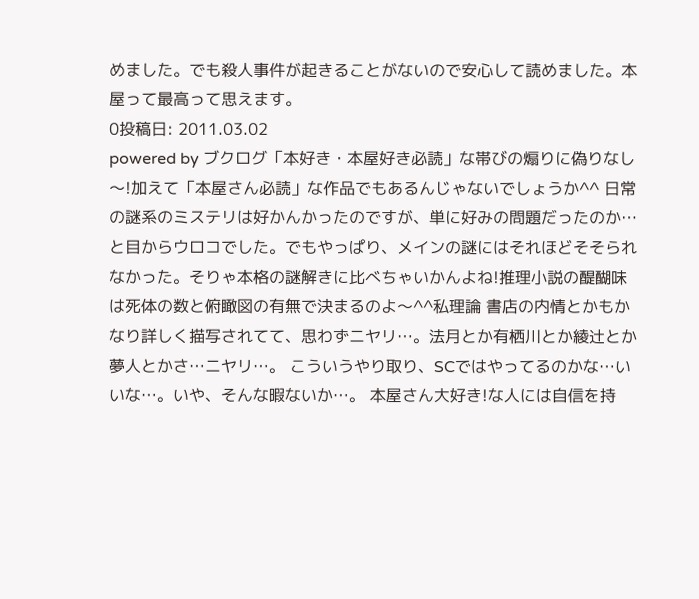めました。でも殺人事件が起きることがないので安心して読めました。本屋って最高って思えます。
0投稿日: 2011.03.02
powered by ブクログ「本好き・本屋好き必読」な帯びの煽りに偽りなし〜!加えて「本屋さん必読」な作品でもあるんじゃないでしょうか^^ 日常の謎系のミステリは好かんかったのですが、単に好みの問題だったのか…と目からウロコでした。でもやっぱり、メインの謎にはそれほどそそられなかった。そりゃ本格の謎解きに比べちゃいかんよね!推理小説の醍醐味は死体の数と俯瞰図の有無で決まるのよ〜^^私理論 書店の内情とかもかなり詳しく描写されてて、思わずニヤリ…。法月とか有栖川とか綾辻とか夢人とかさ…ニヤリ…。 こういうやり取り、SCではやってるのかな…いいな…。いや、そんな暇ないか…。 本屋さん大好き!な人には自信を持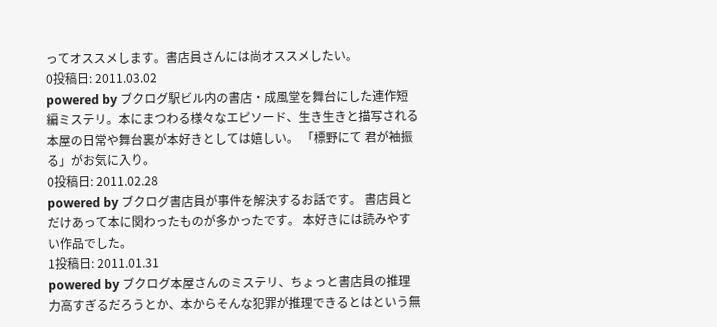ってオススメします。書店員さんには尚オススメしたい。
0投稿日: 2011.03.02
powered by ブクログ駅ビル内の書店・成風堂を舞台にした連作短編ミステリ。本にまつわる様々なエピソード、生き生きと描写される本屋の日常や舞台裏が本好きとしては嬉しい。 「標野にて 君が袖振る」がお気に入り。
0投稿日: 2011.02.28
powered by ブクログ書店員が事件を解決するお話です。 書店員とだけあって本に関わったものが多かったです。 本好きには読みやすい作品でした。
1投稿日: 2011.01.31
powered by ブクログ本屋さんのミステリ、ちょっと書店員の推理力高すぎるだろうとか、本からそんな犯罪が推理できるとはという無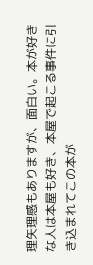理矢理感もありますが、面白い。本が好きな人は本屋も好き、本屋で起こる事件に引き込まれてこの本が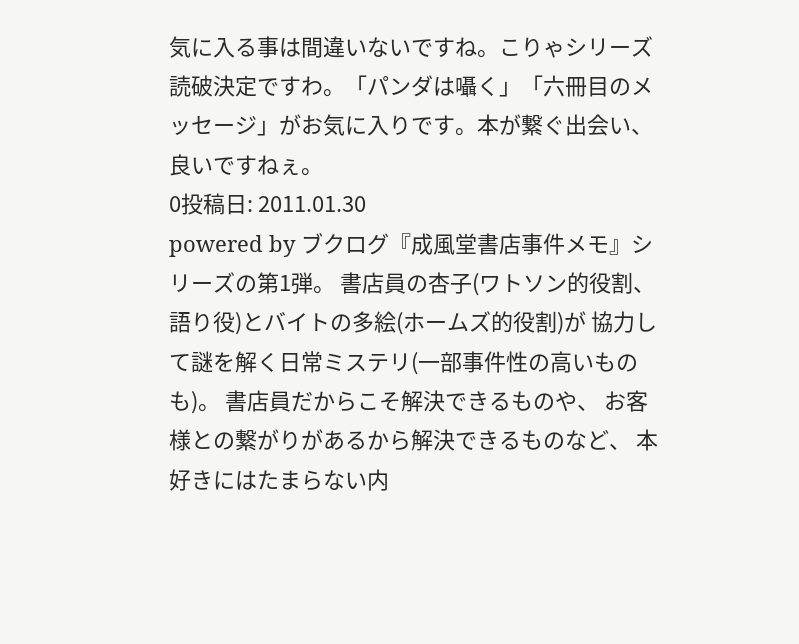気に入る事は間違いないですね。こりゃシリーズ読破決定ですわ。「パンダは囁く」「六冊目のメッセージ」がお気に入りです。本が繋ぐ出会い、良いですねぇ。
0投稿日: 2011.01.30
powered by ブクログ『成風堂書店事件メモ』シリーズの第1弾。 書店員の杏子(ワトソン的役割、語り役)とバイトの多絵(ホームズ的役割)が 協力して謎を解く日常ミステリ(一部事件性の高いものも)。 書店員だからこそ解決できるものや、 お客様との繋がりがあるから解決できるものなど、 本好きにはたまらない内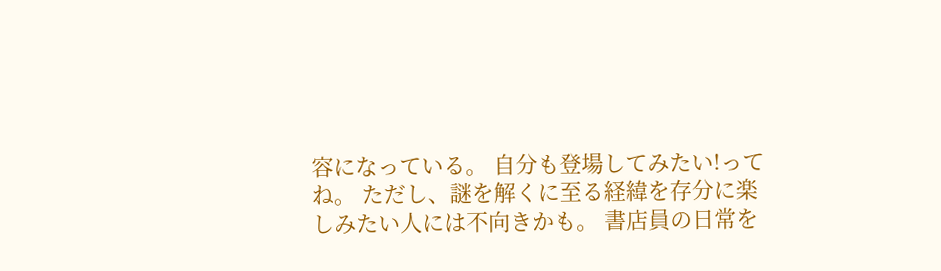容になっている。 自分も登場してみたい!ってね。 ただし、謎を解くに至る経緯を存分に楽しみたい人には不向きかも。 書店員の日常を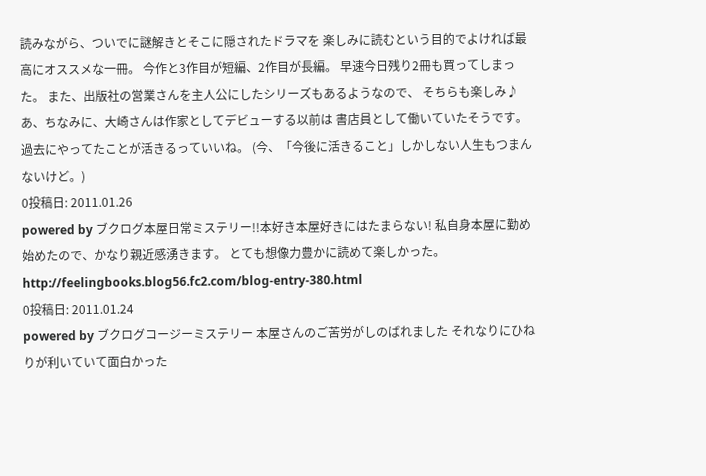読みながら、ついでに謎解きとそこに隠されたドラマを 楽しみに読むという目的でよければ最高にオススメな一冊。 今作と3作目が短編、2作目が長編。 早速今日残り2冊も買ってしまった。 また、出版社の営業さんを主人公にしたシリーズもあるようなので、 そちらも楽しみ♪ あ、ちなみに、大崎さんは作家としてデビューする以前は 書店員として働いていたそうです。 過去にやってたことが活きるっていいね。 (今、「今後に活きること」しかしない人生もつまんないけど。)
0投稿日: 2011.01.26
powered by ブクログ本屋日常ミステリー!!本好き本屋好きにはたまらない! 私自身本屋に勤め始めたので、かなり親近感湧きます。 とても想像力豊かに読めて楽しかった。 http://feelingbooks.blog56.fc2.com/blog-entry-380.html
0投稿日: 2011.01.24
powered by ブクログコージーミステリー 本屋さんのご苦労がしのばれました それなりにひねりが利いていて面白かった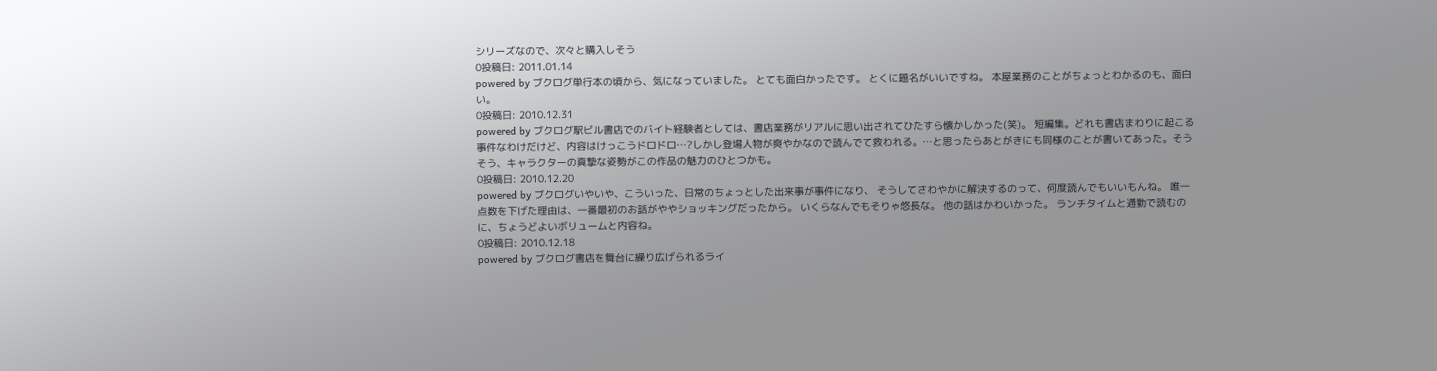シリーズなので、次々と購入しそう
0投稿日: 2011.01.14
powered by ブクログ単行本の頃から、気になっていました。 とても面白かったです。 とくに題名がいいですね。 本屋業務のことがちょっとわかるのも、面白い。
0投稿日: 2010.12.31
powered by ブクログ駅ビル書店でのバイト経験者としては、書店業務がリアルに思い出されてひたすら懐かしかった(笑)。 短編集。どれも書店まわりに起こる事件なわけだけど、内容はけっこうドロドロ…?しかし登場人物が爽やかなので読んでて救われる。…と思ったらあとがきにも同様のことが書いてあった。そうそう、キャラクターの真摯な姿勢がこの作品の魅力のひとつかも。
0投稿日: 2010.12.20
powered by ブクログいやいや、こういった、日常のちょっとした出来事が事件になり、 そうしてさわやかに解決するのって、何度読んでもいいもんね。 唯一点数を下げた理由は、一番最初のお話がややショッキングだったから。 いくらなんでもそりゃ悠長な。 他の話はかわいかった。 ランチタイムと通勤で読むのに、ちょうどよいボリュームと内容ね。
0投稿日: 2010.12.18
powered by ブクログ書店を舞台に繰り広げられるライ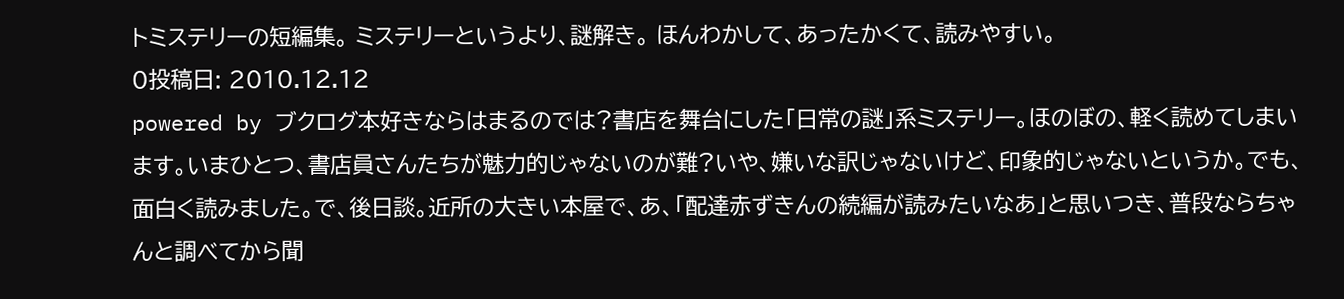トミステリーの短編集。 ミステリーというより、謎解き。 ほんわかして、あったかくて、読みやすい。
0投稿日: 2010.12.12
powered by ブクログ本好きならはまるのでは?書店を舞台にした「日常の謎」系ミステリー。ほのぼの、軽く読めてしまいます。いまひとつ、書店員さんたちが魅力的じゃないのが難?いや、嫌いな訳じゃないけど、印象的じゃないというか。でも、面白く読みました。で、後日談。近所の大きい本屋で、あ、「配達赤ずきんの続編が読みたいなあ」と思いつき、普段ならちゃんと調べてから聞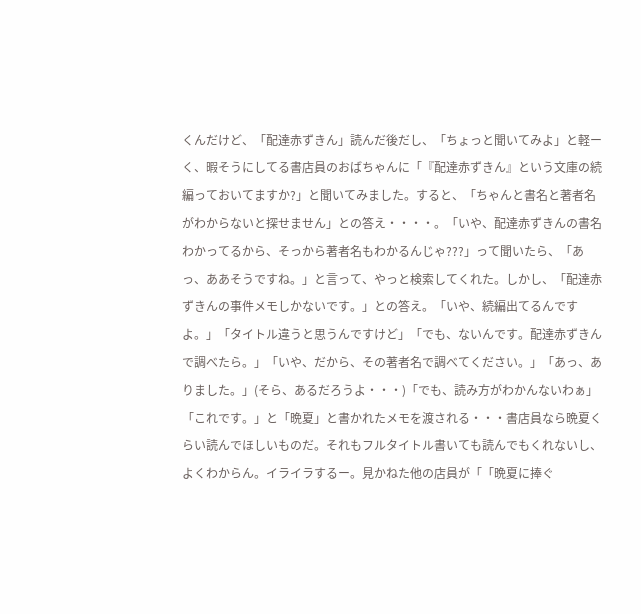くんだけど、「配達赤ずきん」読んだ後だし、「ちょっと聞いてみよ」と軽ーく、暇そうにしてる書店員のおばちゃんに「『配達赤ずきん』という文庫の続編っておいてますか?」と聞いてみました。すると、「ちゃんと書名と著者名がわからないと探せません」との答え・・・・。「いや、配達赤ずきんの書名わかってるから、そっから著者名もわかるんじゃ???」って聞いたら、「あっ、ああそうですね。」と言って、やっと検索してくれた。しかし、「配達赤ずきんの事件メモしかないです。」との答え。「いや、続編出てるんですよ。」「タイトル違うと思うんですけど」「でも、ないんです。配達赤ずきんで調べたら。」「いや、だから、その著者名で調べてください。」「あっ、ありました。」(そら、あるだろうよ・・・)「でも、読み方がわかんないわぁ」「これです。」と「晩夏」と書かれたメモを渡される・・・書店員なら晩夏くらい読んでほしいものだ。それもフルタイトル書いても読んでもくれないし、よくわからん。イライラするー。見かねた他の店員が「「晩夏に捧ぐ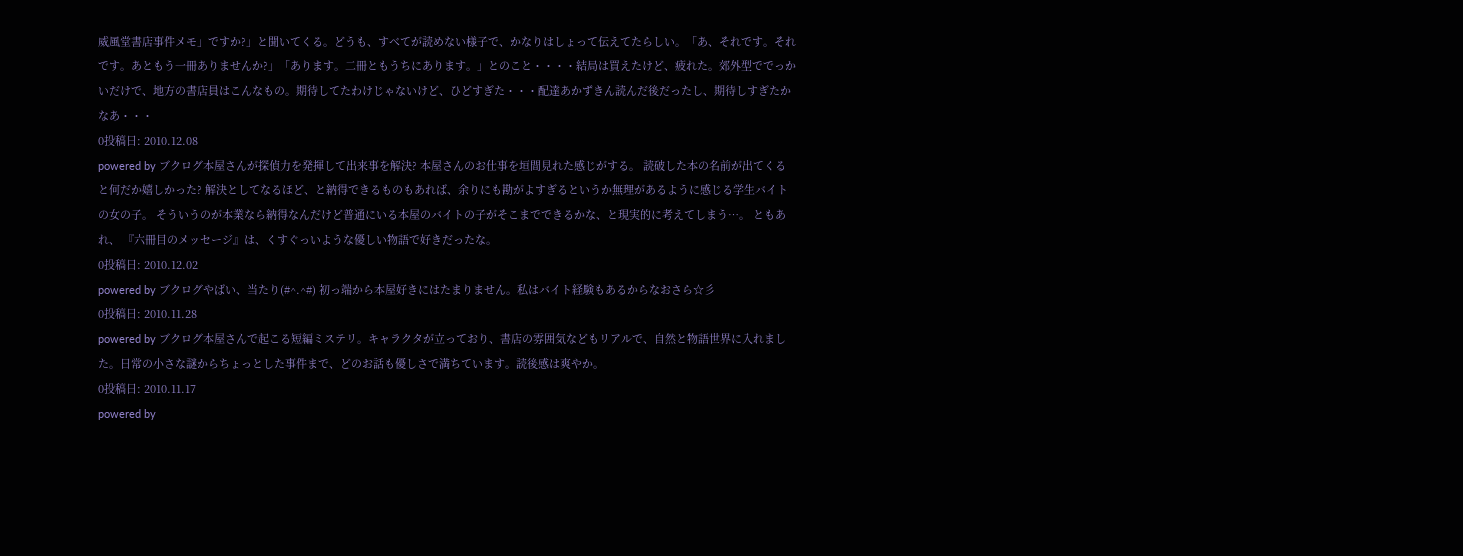威風堂書店事件メモ」ですか?」と聞いてくる。どうも、すべてが読めない様子で、かなりはしょって伝えてたらしい。「あ、それです。それです。あともう一冊ありませんか?」「あります。二冊ともうちにあります。」とのこと・・・・結局は買えたけど、疲れた。郊外型ででっかいだけで、地方の書店員はこんなもの。期待してたわけじゃないけど、ひどすぎた・・・配達あかずきん読んだ後だったし、期待しすぎたかなあ・・・
0投稿日: 2010.12.08
powered by ブクログ本屋さんが探偵力を発揮して出来事を解決? 本屋さんのお仕事を垣間見れた感じがする。 読破した本の名前が出てくると何だか嬉しかった? 解決としてなるほど、と納得できるものもあれば、余りにも勘がよすぎるというか無理があるように感じる学生バイトの女の子。 そういうのが本業なら納得なんだけど普通にいる本屋のバイトの子がそこまでできるかな、と現実的に考えてしまう…。 ともあれ、 『六冊目のメッセージ』は、くすぐっいような優しい物語で好きだったな。
0投稿日: 2010.12.02
powered by ブクログやばい、当たり(#^.^#) 初っ端から本屋好きにはたまりません。私はバイト経験もあるからなおさら☆彡
0投稿日: 2010.11.28
powered by ブクログ本屋さんで起こる短編ミステリ。キャラクタが立っており、書店の雰囲気などもリアルで、自然と物語世界に入れました。日常の小さな謎からちょっとした事件まで、どのお話も優しさで満ちています。読後感は爽やか。
0投稿日: 2010.11.17
powered by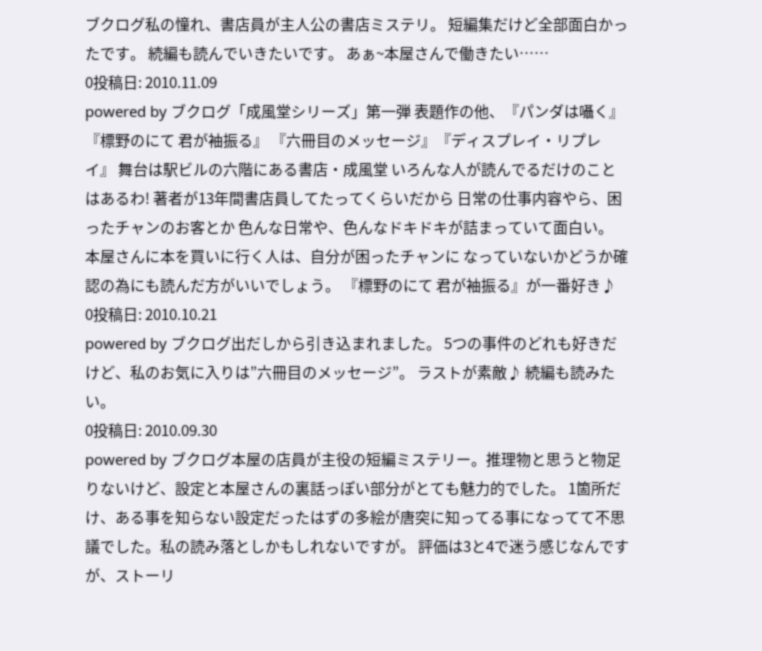ブクログ私の憧れ、書店員が主人公の書店ミステリ。 短編集だけど全部面白かったです。 続編も読んでいきたいです。 あぁ~本屋さんで働きたい……
0投稿日: 2010.11.09
powered by ブクログ「成風堂シリーズ」第一弾 表題作の他、『パンダは囁く』『標野のにて 君が袖振る』 『六冊目のメッセージ』『ディスプレイ・リプレイ』 舞台は駅ビルの六階にある書店・成風堂 いろんな人が読んでるだけのことはあるわ! 著者が13年間書店員してたってくらいだから 日常の仕事内容やら、困ったチャンのお客とか 色んな日常や、色んなドキドキが詰まっていて面白い。 本屋さんに本を買いに行く人は、自分が困ったチャンに なっていないかどうか確認の為にも読んだ方がいいでしょう。 『標野のにて 君が袖振る』が一番好き♪
0投稿日: 2010.10.21
powered by ブクログ出だしから引き込まれました。 5つの事件のどれも好きだけど、私のお気に入りは”六冊目のメッセージ”。 ラストが素敵♪ 続編も読みたい。
0投稿日: 2010.09.30
powered by ブクログ本屋の店員が主役の短編ミステリー。推理物と思うと物足りないけど、設定と本屋さんの裏話っぽい部分がとても魅力的でした。 1箇所だけ、ある事を知らない設定だったはずの多絵が唐突に知ってる事になってて不思議でした。私の読み落としかもしれないですが。 評価は3と4で迷う感じなんですが、ストーリ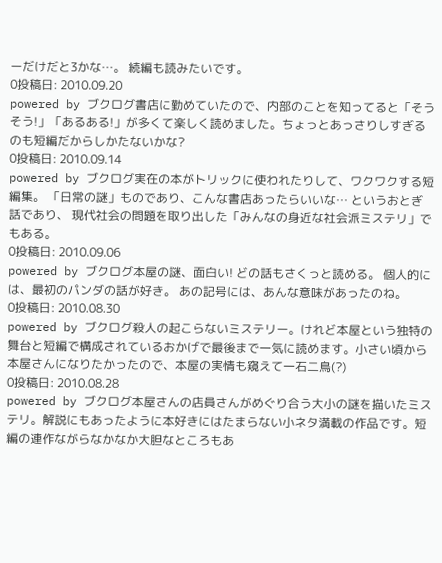ーだけだと3かな…。 続編も読みたいです。
0投稿日: 2010.09.20
powered by ブクログ書店に勤めていたので、内部のことを知ってると「そうそう!」「あるある!」が多くて楽しく読めました。ちょっとあっさりしすぎるのも短編だからしかたないかな?
0投稿日: 2010.09.14
powered by ブクログ実在の本がトリックに使われたりして、ワクワクする短編集。 「日常の謎」ものであり、こんな書店あったらいいな… というおとぎ話であり、 現代社会の問題を取り出した「みんなの身近な社会派ミステリ」でもある。
0投稿日: 2010.09.06
powered by ブクログ本屋の謎、面白い! どの話もさくっと読める。 個人的には、最初のパンダの話が好き。 あの記号には、あんな意味があったのね。
0投稿日: 2010.08.30
powered by ブクログ殺人の起こらないミステリー。けれど本屋という独特の舞台と短編で構成されているおかげで最後まで一気に読めます。小さい頃から本屋さんになりたかったので、本屋の実情も窺えて一石二鳥(?)
0投稿日: 2010.08.28
powered by ブクログ本屋さんの店員さんがめぐり合う大小の謎を描いたミステリ。解説にもあったように本好きにはたまらない小ネタ満載の作品です。短編の連作ながらなかなか大胆なところもあ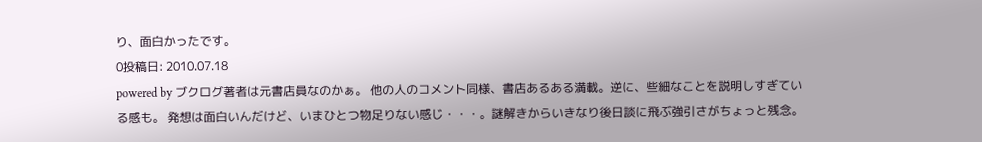り、面白かったです。
0投稿日: 2010.07.18
powered by ブクログ著者は元書店員なのかぁ。 他の人のコメント同様、書店あるある満載。逆に、些細なことを説明しすぎている感も。 発想は面白いんだけど、いまひとつ物足りない感じ・・・。謎解きからいきなり後日談に飛ぶ強引さがちょっと残念。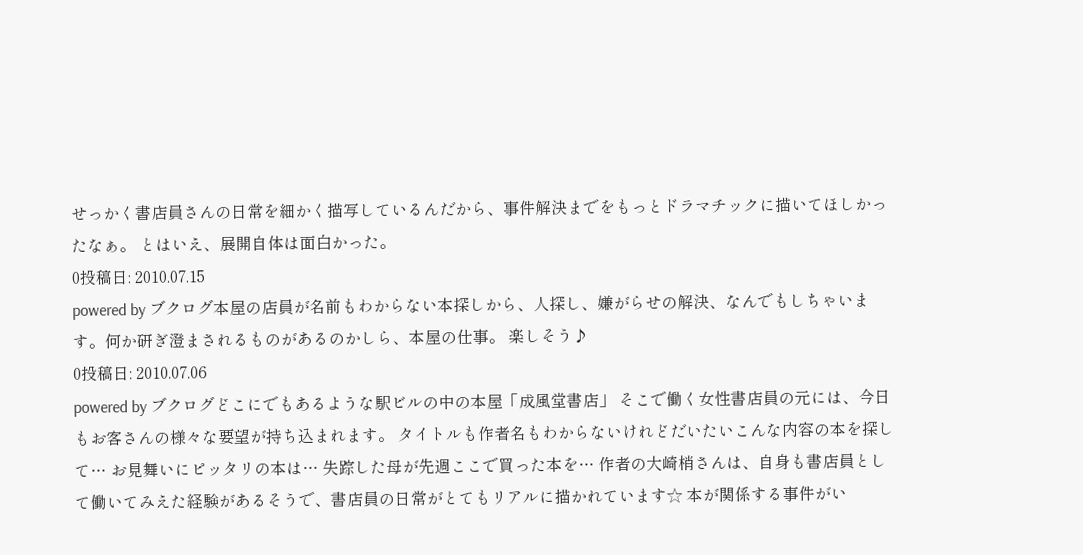せっかく書店員さんの日常を細かく描写しているんだから、事件解決までをもっとドラマチックに描いてほしかったなぁ。 とはいえ、展開自体は面白かった。
0投稿日: 2010.07.15
powered by ブクログ本屋の店員が名前もわからない本探しから、人探し、嫌がらせの解決、なんでもしちゃいます。何か研ぎ澄まされるものがあるのかしら、本屋の仕事。 楽しそう♪
0投稿日: 2010.07.06
powered by ブクログどこにでもあるような駅ビルの中の本屋「成風堂書店」 そこで働く女性書店員の元には、今日もお客さんの様々な要望が持ち込まれます。 タイトルも作者名もわからないけれどだいたいこんな内容の本を探して… お見舞いにピッタリの本は… 失踪した母が先週ここで買った本を… 作者の大崎梢さんは、自身も書店員として働いてみえた経験があるそうで、書店員の日常がとてもリアルに描かれています☆ 本が関係する事件がい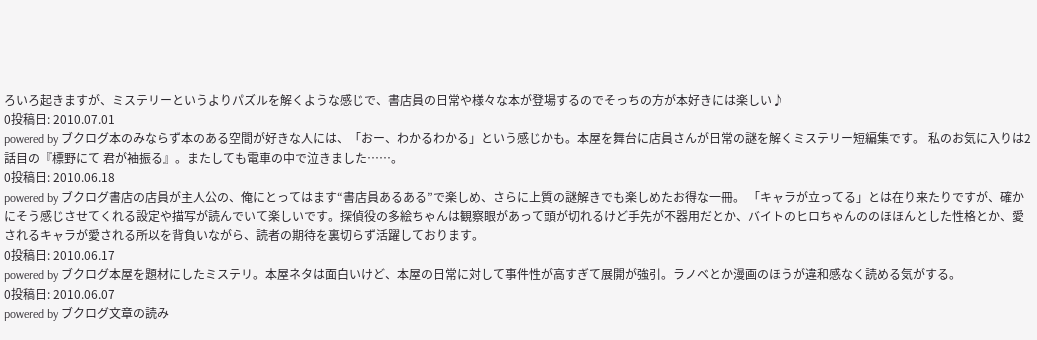ろいろ起きますが、ミステリーというよりパズルを解くような感じで、書店員の日常や様々な本が登場するのでそっちの方が本好きには楽しい♪
0投稿日: 2010.07.01
powered by ブクログ本のみならず本のある空間が好きな人には、「おー、わかるわかる」という感じかも。本屋を舞台に店員さんが日常の謎を解くミステリー短編集です。 私のお気に入りは2話目の『標野にて 君が袖振る』。またしても電車の中で泣きました……。
0投稿日: 2010.06.18
powered by ブクログ書店の店員が主人公の、俺にとってはます“書店員あるある”で楽しめ、さらに上質の謎解きでも楽しめたお得な一冊。 「キャラが立ってる」とは在り来たりですが、確かにそう感じさせてくれる設定や描写が読んでいて楽しいです。探偵役の多絵ちゃんは観察眼があって頭が切れるけど手先が不器用だとか、バイトのヒロちゃんののほほんとした性格とか、愛されるキャラが愛される所以を背負いながら、読者の期待を裏切らず活躍しております。
0投稿日: 2010.06.17
powered by ブクログ本屋を題材にしたミステリ。本屋ネタは面白いけど、本屋の日常に対して事件性が高すぎて展開が強引。ラノベとか漫画のほうが違和感なく読める気がする。
0投稿日: 2010.06.07
powered by ブクログ文章の読み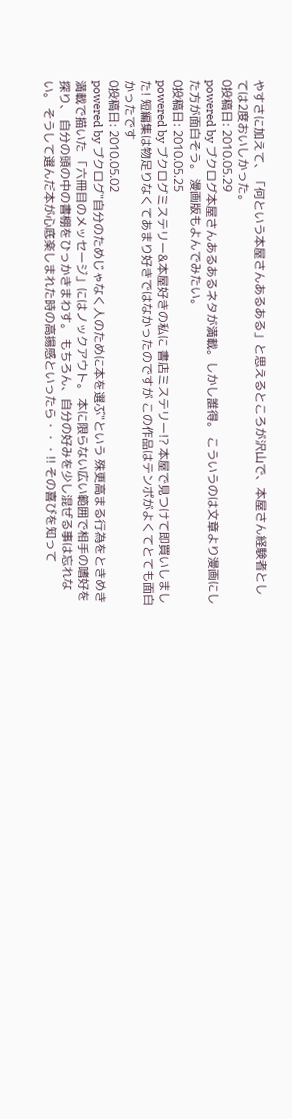やすさに加えて、「何という本屋さんあるある」と思えるところが沢山で、本屋さん経験者としては2度おいしかった。
0投稿日: 2010.05.29
powered by ブクログ本屋さんあるあるネタが満載。しかし誰得。 こういうのは文章より漫画にした方が面白そう。 漫画版もよんでみたい。
0投稿日: 2010.05.25
powered by ブクログミステリー&本屋好きの私に 書店ミステリー!? 本屋で見つけて即買いしました! 短編集は物足りなくてあまり好きではなかったのですが この作品はテンポがよくてとても面白かったです
0投稿日: 2010.05.02
powered by ブクログ"自分のためじゃなく人のために本を選ぶ"という 殊更高まる行為をときめき満載で描いた 「六冊目のメッセージ」にはノックアウト。 本に限らない広い範囲で相手の嗜好を探り、 自分の頭の中の書棚をひっかきまわす。 もちろん、自分の好みを少し混ぜる事は忘れない。 そうして選んだ本が心底楽しまれた時の高揚感といったら・・・!! その喜びを知って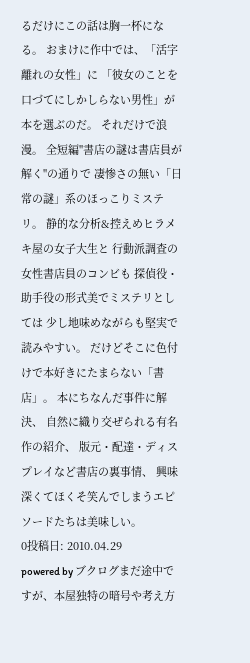るだけにこの話は胸一杯になる。 おまけに作中では、「活字離れの女性」に 「彼女のことを口づてにしかしらない男性」が本を選ぶのだ。 それだけで浪漫。 全短編"書店の謎は書店員が解く"の通りで 凄惨さの無い「日常の謎」系のほっこりミステリ。 静的な分析&控えめヒラメキ屋の女子大生と 行動派調査の女性書店員のコンビも 探偵役・助手役の形式美でミステリとしては 少し地味めながらも堅実で読みやすい。 だけどそこに色付けで本好きにたまらない「書店」。 本にちなんだ事件に解決、 自然に織り交ぜられる有名作の紹介、 版元・配達・ディスプレイなど書店の裏事情、 興味深くてほくそ笑んでしまうエピソードたちは美味しい。
0投稿日: 2010.04.29
powered by ブクログまだ途中ですが、本屋独特の暗号や考え方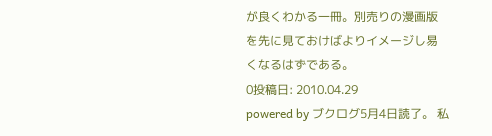が良くわかる一冊。別売りの漫画版を先に見ておけばよりイメージし易くなるはずである。
0投稿日: 2010.04.29
powered by ブクログ5月4日読了。 私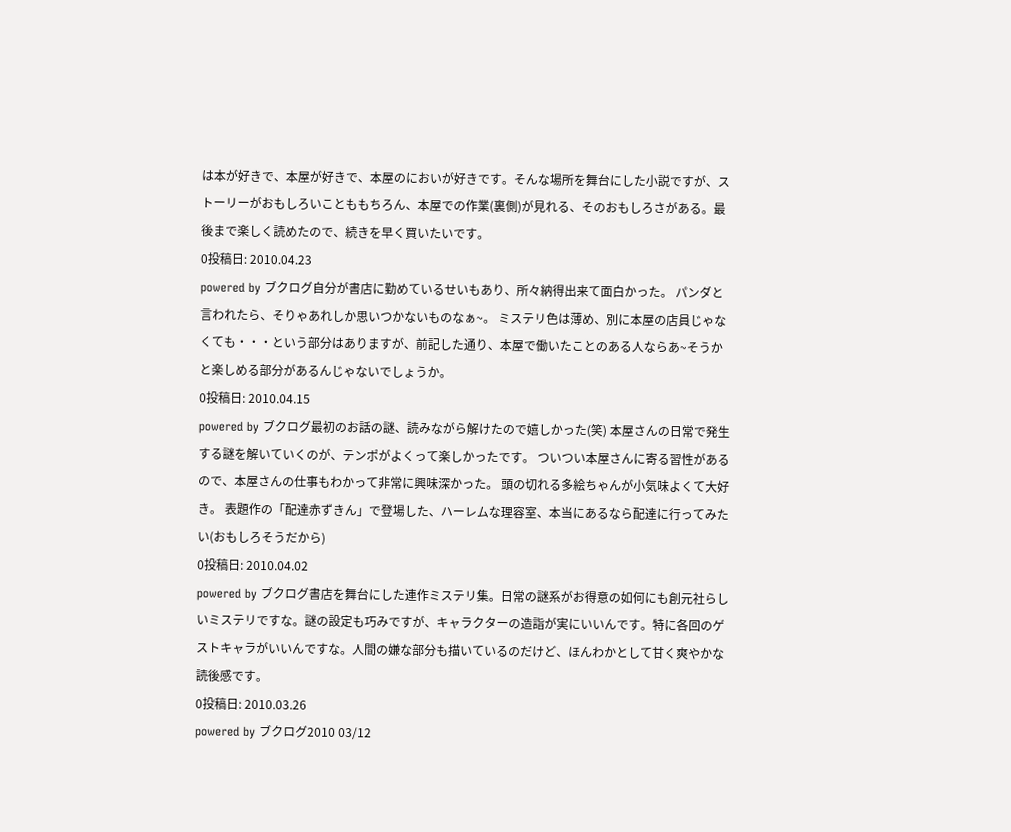は本が好きで、本屋が好きで、本屋のにおいが好きです。そんな場所を舞台にした小説ですが、ストーリーがおもしろいことももちろん、本屋での作業(裏側)が見れる、そのおもしろさがある。最後まで楽しく読めたので、続きを早く買いたいです。
0投稿日: 2010.04.23
powered by ブクログ自分が書店に勤めているせいもあり、所々納得出来て面白かった。 パンダと言われたら、そりゃあれしか思いつかないものなぁ~。 ミステリ色は薄め、別に本屋の店員じゃなくても・・・という部分はありますが、前記した通り、本屋で働いたことのある人ならあ~そうかと楽しめる部分があるんじゃないでしょうか。
0投稿日: 2010.04.15
powered by ブクログ最初のお話の謎、読みながら解けたので嬉しかった(笑) 本屋さんの日常で発生する謎を解いていくのが、テンポがよくって楽しかったです。 ついつい本屋さんに寄る習性があるので、本屋さんの仕事もわかって非常に興味深かった。 頭の切れる多絵ちゃんが小気味よくて大好き。 表題作の「配達赤ずきん」で登場した、ハーレムな理容室、本当にあるなら配達に行ってみたい(おもしろそうだから)
0投稿日: 2010.04.02
powered by ブクログ書店を舞台にした連作ミステリ集。日常の謎系がお得意の如何にも創元社らしいミステリですな。謎の設定も巧みですが、キャラクターの造詣が実にいいんです。特に各回のゲストキャラがいいんですな。人間の嫌な部分も描いているのだけど、ほんわかとして甘く爽やかな読後感です。
0投稿日: 2010.03.26
powered by ブクログ2010 03/12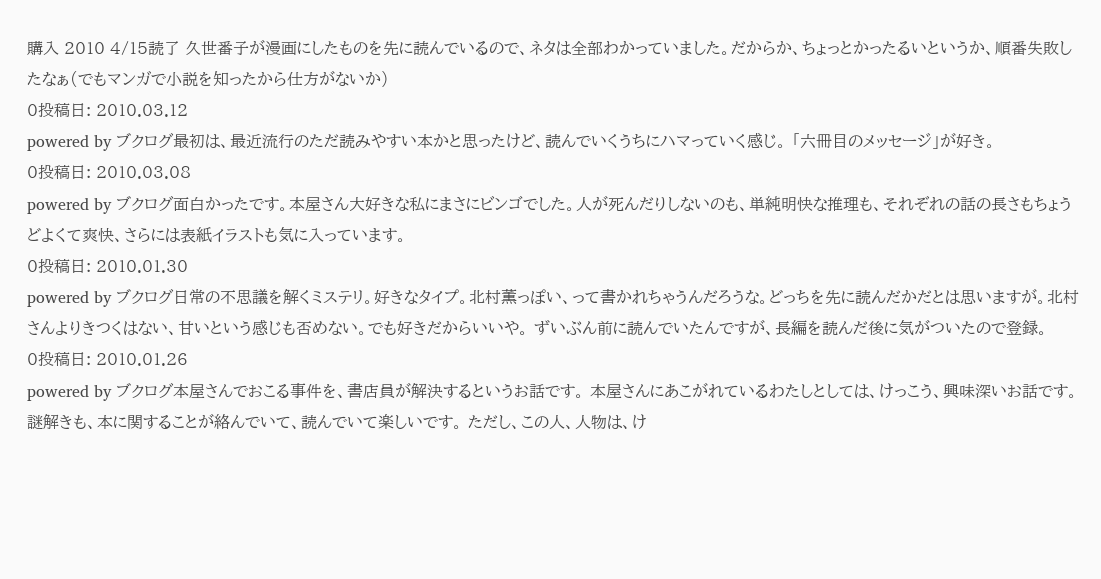購入 2010 4/15読了 久世番子が漫画にしたものを先に読んでいるので、ネタは全部わかっていました。だからか、ちょっとかったるいというか、順番失敗したなぁ(でもマンガで小説を知ったから仕方がないか)
0投稿日: 2010.03.12
powered by ブクログ最初は、最近流行のただ読みやすい本かと思ったけど、読んでいくうちにハマっていく感じ。 「六冊目のメッセージ」が好き。
0投稿日: 2010.03.08
powered by ブクログ面白かったです。本屋さん大好きな私にまさにビンゴでした。人が死んだりしないのも、単純明快な推理も、それぞれの話の長さもちょうどよくて爽快、さらには表紙イラストも気に入っています。
0投稿日: 2010.01.30
powered by ブクログ日常の不思議を解くミステリ。好きなタイプ。北村薫っぽい、って書かれちゃうんだろうな。どっちを先に読んだかだとは思いますが。北村さんよりきつくはない、甘いという感じも否めない。でも好きだからいいや。 ずいぶん前に読んでいたんですが、長編を読んだ後に気がついたので登録。
0投稿日: 2010.01.26
powered by ブクログ本屋さんでおこる事件を、書店員が解決するというお話です。 本屋さんにあこがれているわたしとしては、けっこう、興味深いお話です。謎解きも、本に関することが絡んでいて、読んでいて楽しいです。 ただし、この人、人物は、け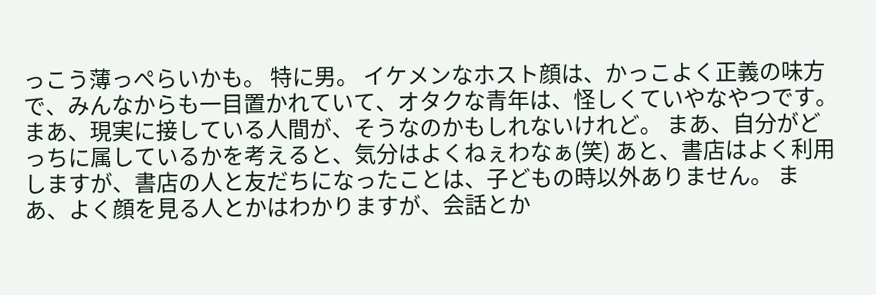っこう薄っぺらいかも。 特に男。 イケメンなホスト顔は、かっこよく正義の味方で、みんなからも一目置かれていて、オタクな青年は、怪しくていやなやつです。 まあ、現実に接している人間が、そうなのかもしれないけれど。 まあ、自分がどっちに属しているかを考えると、気分はよくねぇわなぁ(笑) あと、書店はよく利用しますが、書店の人と友だちになったことは、子どもの時以外ありません。 まあ、よく顔を見る人とかはわかりますが、会話とか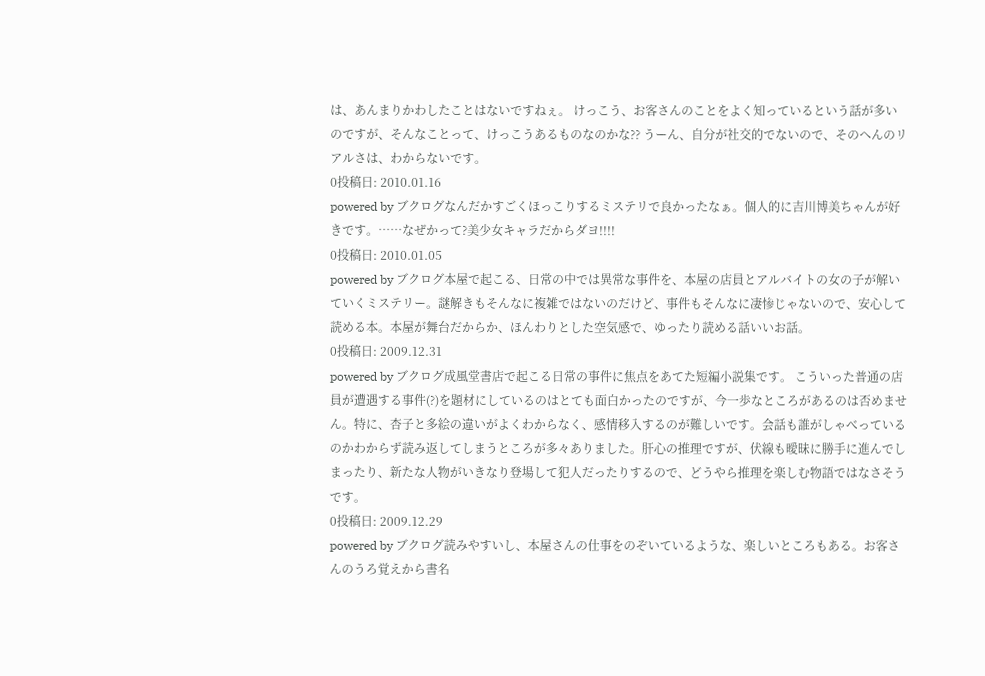は、あんまりかわしたことはないですねぇ。 けっこう、お客さんのことをよく知っているという話が多いのですが、そんなことって、けっこうあるものなのかな?? うーん、自分が社交的でないので、そのへんのリアルさは、わからないです。
0投稿日: 2010.01.16
powered by ブクログなんだかすごくほっこりするミステリで良かったなぁ。個人的に吉川博美ちゃんが好きです。……なぜかって?美少女キャラだからダヨ!!!!
0投稿日: 2010.01.05
powered by ブクログ本屋で起こる、日常の中では異常な事件を、本屋の店員とアルバイトの女の子が解いていくミステリー。謎解きもそんなに複雑ではないのだけど、事件もそんなに凄惨じゃないので、安心して読める本。本屋が舞台だからか、ほんわりとした空気感で、ゆったり読める話いいお話。
0投稿日: 2009.12.31
powered by ブクログ成風堂書店で起こる日常の事件に焦点をあてた短編小説集です。 こういった普通の店員が遭遇する事件(?)を題材にしているのはとても面白かったのですが、今一歩なところがあるのは否めません。特に、杏子と多絵の違いがよくわからなく、感情移入するのが難しいです。会話も誰がしゃべっているのかわからず読み返してしまうところが多々ありました。肝心の推理ですが、伏線も曖昧に勝手に進んでしまったり、新たな人物がいきなり登場して犯人だったりするので、どうやら推理を楽しむ物語ではなさそうです。
0投稿日: 2009.12.29
powered by ブクログ読みやすいし、本屋さんの仕事をのぞいているような、楽しいところもある。お客さんのうろ覚えから書名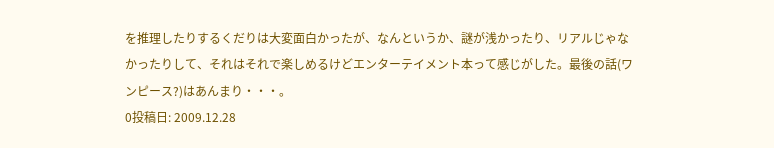を推理したりするくだりは大変面白かったが、なんというか、謎が浅かったり、リアルじゃなかったりして、それはそれで楽しめるけどエンターテイメント本って感じがした。最後の話(ワンピース?)はあんまり・・・。
0投稿日: 2009.12.28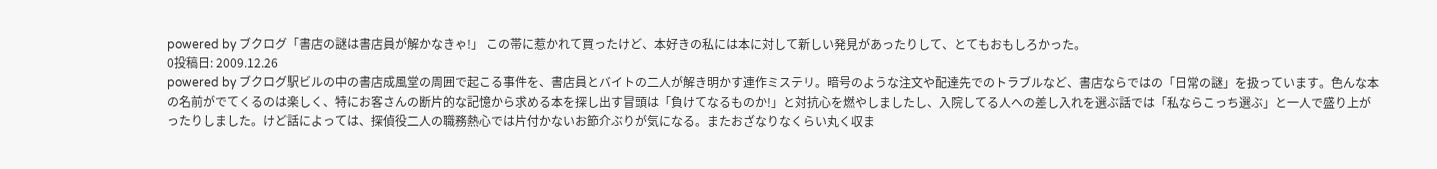powered by ブクログ「書店の謎は書店員が解かなきゃ!」 この帯に惹かれて買ったけど、本好きの私には本に対して新しい発見があったりして、とてもおもしろかった。
0投稿日: 2009.12.26
powered by ブクログ駅ビルの中の書店成風堂の周囲で起こる事件を、書店員とバイトの二人が解き明かす連作ミステリ。暗号のような注文や配達先でのトラブルなど、書店ならではの「日常の謎」を扱っています。色んな本の名前がでてくるのは楽しく、特にお客さんの断片的な記憶から求める本を探し出す冒頭は「負けてなるものか!」と対抗心を燃やしましたし、入院してる人への差し入れを選ぶ話では「私ならこっち選ぶ」と一人で盛り上がったりしました。けど話によっては、探偵役二人の職務熱心では片付かないお節介ぶりが気になる。またおざなりなくらい丸く収ま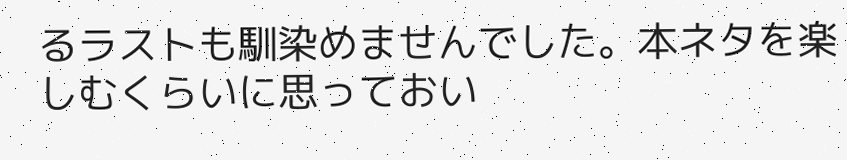るラストも馴染めませんでした。本ネタを楽しむくらいに思っておい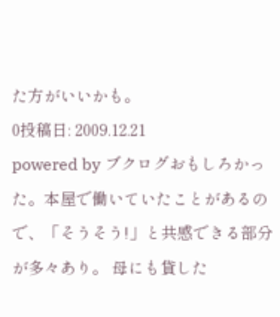た方がいいかも。
0投稿日: 2009.12.21
powered by ブクログおもしろかった。本屋で働いていたことがあるので、「そうそう!」と共感できる部分が多々あり。 母にも貸した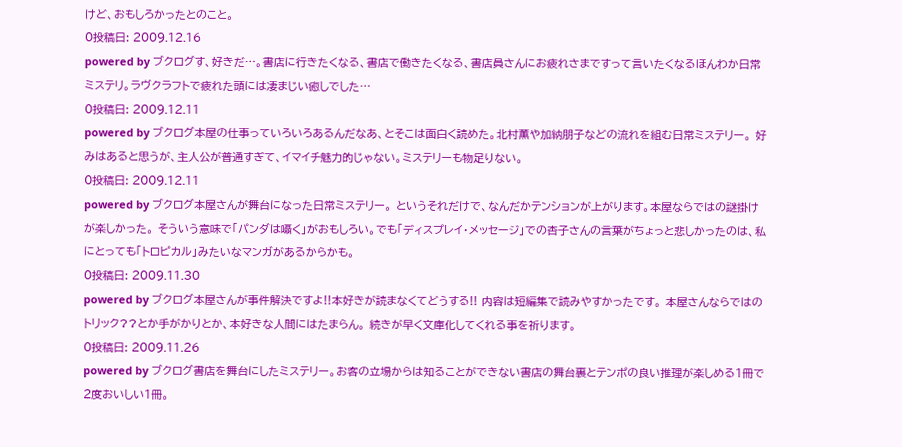けど、おもしろかったとのこと。
0投稿日: 2009.12.16
powered by ブクログす、好きだ…。書店に行きたくなる、書店で働きたくなる、書店員さんにお疲れさまですって言いたくなるほんわか日常ミステリ。ラヴクラフトで疲れた頭には凄まじい癒しでした…
0投稿日: 2009.12.11
powered by ブクログ本屋の仕事っていろいろあるんだなあ、とそこは面白く読めた。北村薫や加納朋子などの流れを組む日常ミステリー。 好みはあると思うが、主人公が普通すぎて、イマイチ魅力的じゃない。ミステリーも物足りない。
0投稿日: 2009.12.11
powered by ブクログ本屋さんが舞台になった日常ミステリー。 というそれだけで、なんだかテンションが上がります。本屋ならではの謎掛けが楽しかった。 そういう意味で「パンダは囁く」がおもしろい。でも「ディスプレイ・メッセージ」での杏子さんの言葉がちょっと悲しかったのは、私にとっても「トロピカル」みたいなマンガがあるからかも。
0投稿日: 2009.11.30
powered by ブクログ本屋さんが事件解決ですよ!!本好きが読まなくてどうする!! 内容は短編集で読みやすかったです。 本屋さんならではのトリック??とか手がかりとか、本好きな人間にはたまらん。 続きが早く文庫化してくれる事を祈ります。
0投稿日: 2009.11.26
powered by ブクログ書店を舞台にしたミステリー。お客の立場からは知ることができない書店の舞台裏とテンポの良い推理が楽しめる1冊で2度おいしい1冊。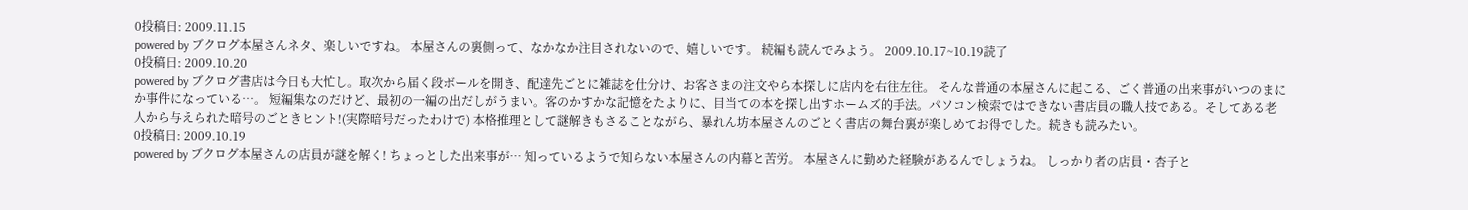0投稿日: 2009.11.15
powered by ブクログ本屋さんネタ、楽しいですね。 本屋さんの裏側って、なかなか注目されないので、嬉しいです。 続編も読んでみよう。 2009.10.17~10.19読了
0投稿日: 2009.10.20
powered by ブクログ書店は今日も大忙し。取次から届く段ボールを開き、配達先ごとに雑誌を仕分け、お客さまの注文やら本探しに店内を右往左往。 そんな普通の本屋さんに起こる、ごく普通の出来事がいつのまにか事件になっている…。 短編集なのだけど、最初の一編の出だしがうまい。客のかすかな記憶をたよりに、目当ての本を探し出すホームズ的手法。パソコン検索ではできない書店員の職人技である。そしてある老人から与えられた暗号のごときヒント!(実際暗号だったわけで) 本格推理として謎解きもさることながら、暴れん坊本屋さんのごとく書店の舞台裏が楽しめてお得でした。続きも読みたい。
0投稿日: 2009.10.19
powered by ブクログ本屋さんの店員が謎を解く! ちょっとした出来事が… 知っているようで知らない本屋さんの内幕と苦労。 本屋さんに勤めた経験があるんでしょうね。 しっかり者の店員・杏子と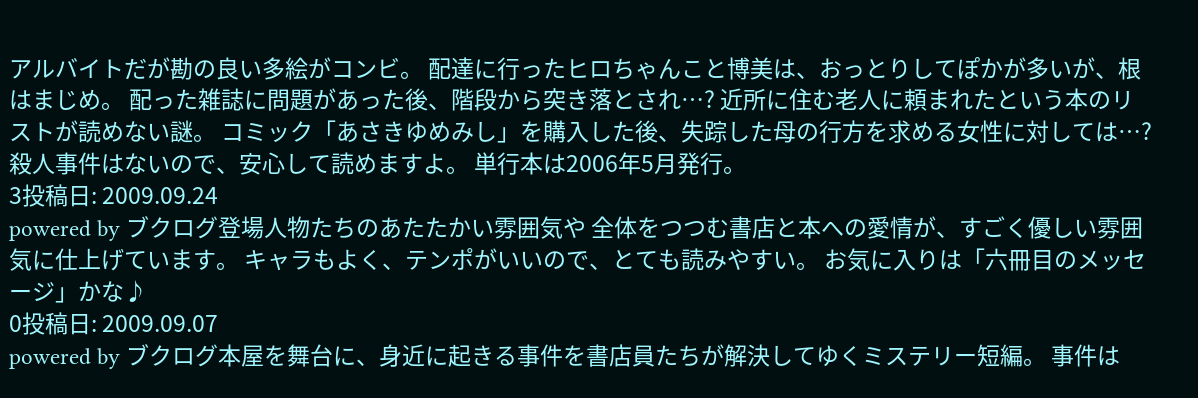アルバイトだが勘の良い多絵がコンビ。 配達に行ったヒロちゃんこと博美は、おっとりしてぽかが多いが、根はまじめ。 配った雑誌に問題があった後、階段から突き落とされ…? 近所に住む老人に頼まれたという本のリストが読めない謎。 コミック「あさきゆめみし」を購入した後、失踪した母の行方を求める女性に対しては…? 殺人事件はないので、安心して読めますよ。 単行本は2006年5月発行。
3投稿日: 2009.09.24
powered by ブクログ登場人物たちのあたたかい雰囲気や 全体をつつむ書店と本への愛情が、すごく優しい雰囲気に仕上げています。 キャラもよく、テンポがいいので、とても読みやすい。 お気に入りは「六冊目のメッセージ」かな♪
0投稿日: 2009.09.07
powered by ブクログ本屋を舞台に、身近に起きる事件を書店員たちが解決してゆくミステリー短編。 事件は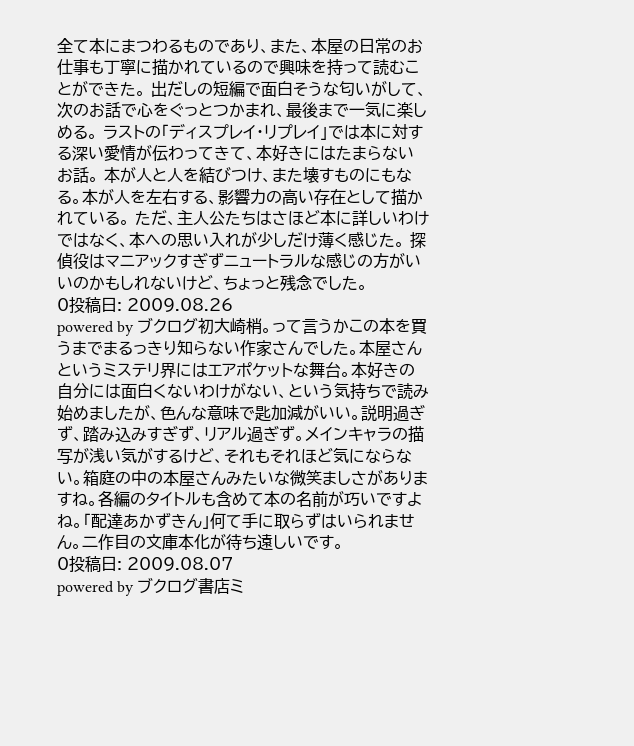全て本にまつわるものであり、また、本屋の日常のお仕事も丁寧に描かれているので興味を持って読むことができた。 出だしの短編で面白そうな匂いがして、次のお話で心をぐっとつかまれ、最後まで一気に楽しめる。 ラストの「ディスプレイ・リプレイ」では本に対する深い愛情が伝わってきて、本好きにはたまらないお話。 本が人と人を結びつけ、また壊すものにもなる。本が人を左右する、影響力の高い存在として描かれている。 ただ、主人公たちはさほど本に詳しいわけではなく、本への思い入れが少しだけ薄く感じた。 探偵役はマニアックすぎずニュートラルな感じの方がいいのかもしれないけど、ちょっと残念でした。
0投稿日: 2009.08.26
powered by ブクログ初大崎梢。って言うかこの本を買うまでまるっきり知らない作家さんでした。本屋さんというミステリ界にはエアポケットな舞台。本好きの自分には面白くないわけがない、という気持ちで読み始めましたが、色んな意味で匙加減がいい。説明過ぎず、踏み込みすぎず、リアル過ぎず。メインキャラの描写が浅い気がするけど、それもそれほど気にならない。箱庭の中の本屋さんみたいな微笑ましさがありますね。各編のタイトルも含めて本の名前が巧いですよね。「配達あかずきん」何て手に取らずはいられません。二作目の文庫本化が待ち遠しいです。
0投稿日: 2009.08.07
powered by ブクログ書店ミ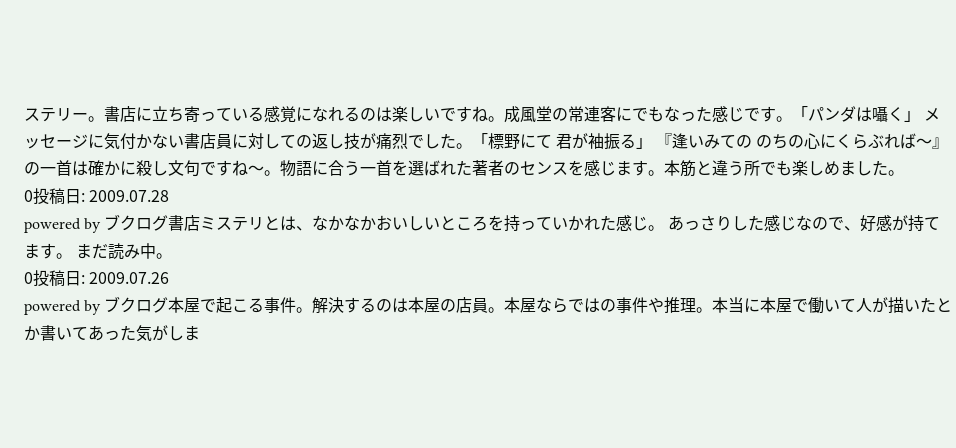ステリー。書店に立ち寄っている感覚になれるのは楽しいですね。成風堂の常連客にでもなった感じです。「パンダは囁く」 メッセージに気付かない書店員に対しての返し技が痛烈でした。「標野にて 君が袖振る」 『逢いみての のちの心にくらぶれば〜』の一首は確かに殺し文句ですね〜。物語に合う一首を選ばれた著者のセンスを感じます。本筋と違う所でも楽しめました。
0投稿日: 2009.07.28
powered by ブクログ書店ミステリとは、なかなかおいしいところを持っていかれた感じ。 あっさりした感じなので、好感が持てます。 まだ読み中。
0投稿日: 2009.07.26
powered by ブクログ本屋で起こる事件。解決するのは本屋の店員。本屋ならではの事件や推理。本当に本屋で働いて人が描いたとか書いてあった気がしま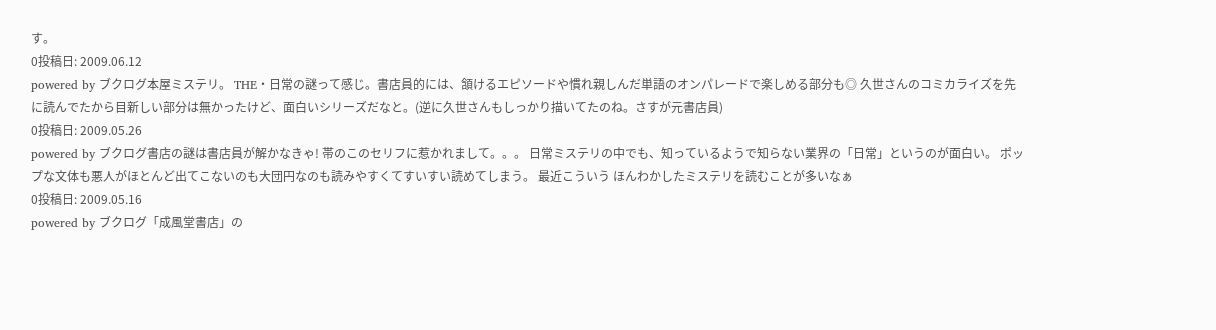す。
0投稿日: 2009.06.12
powered by ブクログ本屋ミステリ。 THE・日常の謎って感じ。書店員的には、頷けるエピソードや慣れ親しんだ単語のオンパレードで楽しめる部分も◎ 久世さんのコミカライズを先に読んでたから目新しい部分は無かったけど、面白いシリーズだなと。(逆に久世さんもしっかり描いてたのね。さすが元書店員)
0投稿日: 2009.05.26
powered by ブクログ書店の謎は書店員が解かなきゃ! 帯のこのセリフに惹かれまして。。。 日常ミステリの中でも、知っているようで知らない業界の「日常」というのが面白い。 ポップな文体も悪人がほとんど出てこないのも大団円なのも読みやすくてすいすい読めてしまう。 最近こういう ほんわかしたミステリを読むことが多いなぁ
0投稿日: 2009.05.16
powered by ブクログ「成風堂書店」の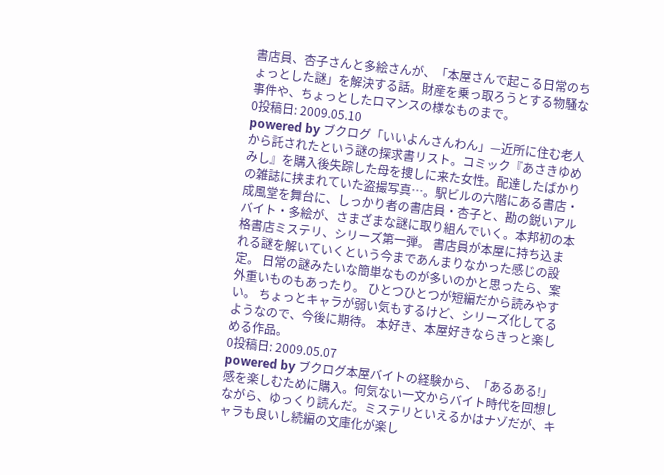書店員、杏子さんと多絵さんが、「本屋さんで起こる日常のちょっとした謎」を解決する話。財産を乗っ取ろうとする物騒な事件や、ちょっとしたロマンスの様なものまで。
0投稿日: 2009.05.10
powered by ブクログ「いいよんさんわん」—近所に住む老人から託されたという謎の探求書リスト。コミック『あさきゆめみし』を購入後失踪した母を捜しに来た女性。配達したばかりの雑誌に挟まれていた盗撮写真…。駅ビルの六階にある書店・成風堂を舞台に、しっかり者の書店員・杏子と、勘の鋭いアルバイト・多絵が、さまざまな謎に取り組んでいく。本邦初の本格書店ミステリ、シリーズ第一弾。 書店員が本屋に持ち込まれる謎を解いていくという今まであんまりなかった感じの設定。 日常の謎みたいな簡単なものが多いのかと思ったら、案外重いものもあったり。 ひとつひとつが短編だから読みやすい。 ちょっとキャラが弱い気もするけど、シリーズ化してるようなので、今後に期待。 本好き、本屋好きならきっと楽しめる作品。
0投稿日: 2009.05.07
powered by ブクログ本屋バイトの経験から、「あるある!」感を楽しむために購入。何気ない一文からバイト時代を回想しながら、ゆっくり読んだ。ミステリといえるかはナゾだが、キャラも良いし続編の文庫化が楽し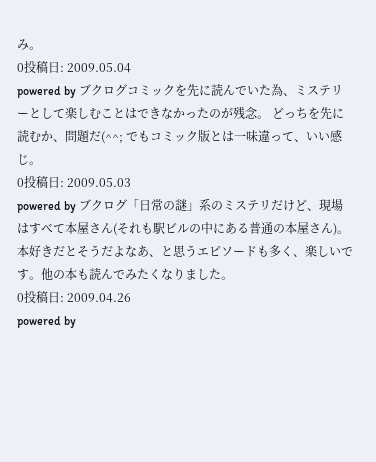み。
0投稿日: 2009.05.04
powered by ブクログコミックを先に読んでいた為、ミステリーとして楽しむことはできなかったのが残念。 どっちを先に読むか、問題だ(^^; でもコミック版とは一味違って、いい感じ。
0投稿日: 2009.05.03
powered by ブクログ「日常の謎」系のミステリだけど、現場はすべて本屋さん(それも駅ビルの中にある普通の本屋さん)。本好きだとそうだよなあ、と思うエピソードも多く、楽しいです。他の本も読んでみたくなりました。
0投稿日: 2009.04.26
powered by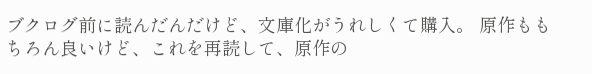ブクログ前に読んだんだけど、文庫化がうれしくて購入。 原作ももちろん良いけど、これを再読して、原作の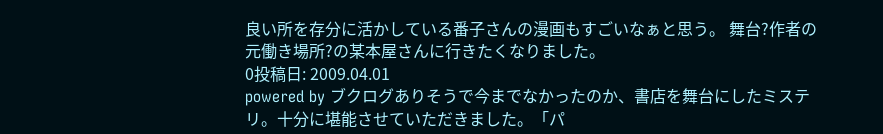良い所を存分に活かしている番子さんの漫画もすごいなぁと思う。 舞台?作者の元働き場所?の某本屋さんに行きたくなりました。
0投稿日: 2009.04.01
powered by ブクログありそうで今までなかったのか、書店を舞台にしたミステリ。十分に堪能させていただきました。「パ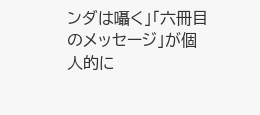ンダは囁く」「六冊目のメッセージ」が個人的に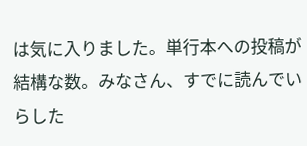は気に入りました。単行本への投稿が結構な数。みなさん、すでに読んでいらした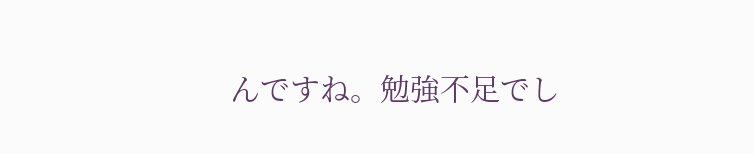んですね。勉強不足でし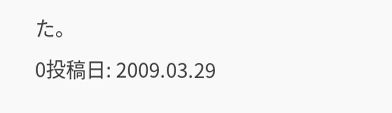た。
0投稿日: 2009.03.29